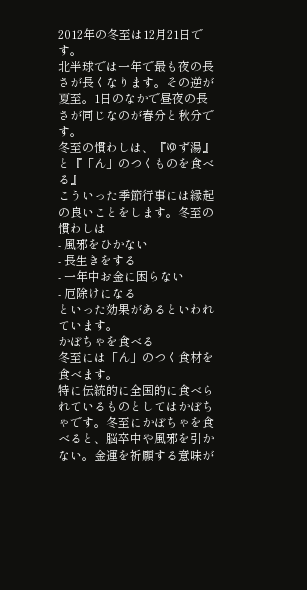2012年の冬至は12月21日です。
北半球では一年で最も夜の長さが長くなります。その逆が夏至。1日のなかで昼夜の長さが同じなのが春分と秋分です。
冬至の慣わしは、『ゆず湯』と『「ん」のつくものを食べる』
こういった季節行事には縁起の良いことをします。冬至の慣わしは
- 風邪をひかない
- 長生きをする
- 一年中お金に困らない
- 厄除けになる
といった効果があるといわれています。
かぼちゃを食べる
冬至には「ん」のつく食材を食べます。
特に伝統的に全国的に食べられているものとしてはかぼちゃです。冬至にかぼちゃを食べると、脳卒中や風邪を引かない。金運を祈願する意味が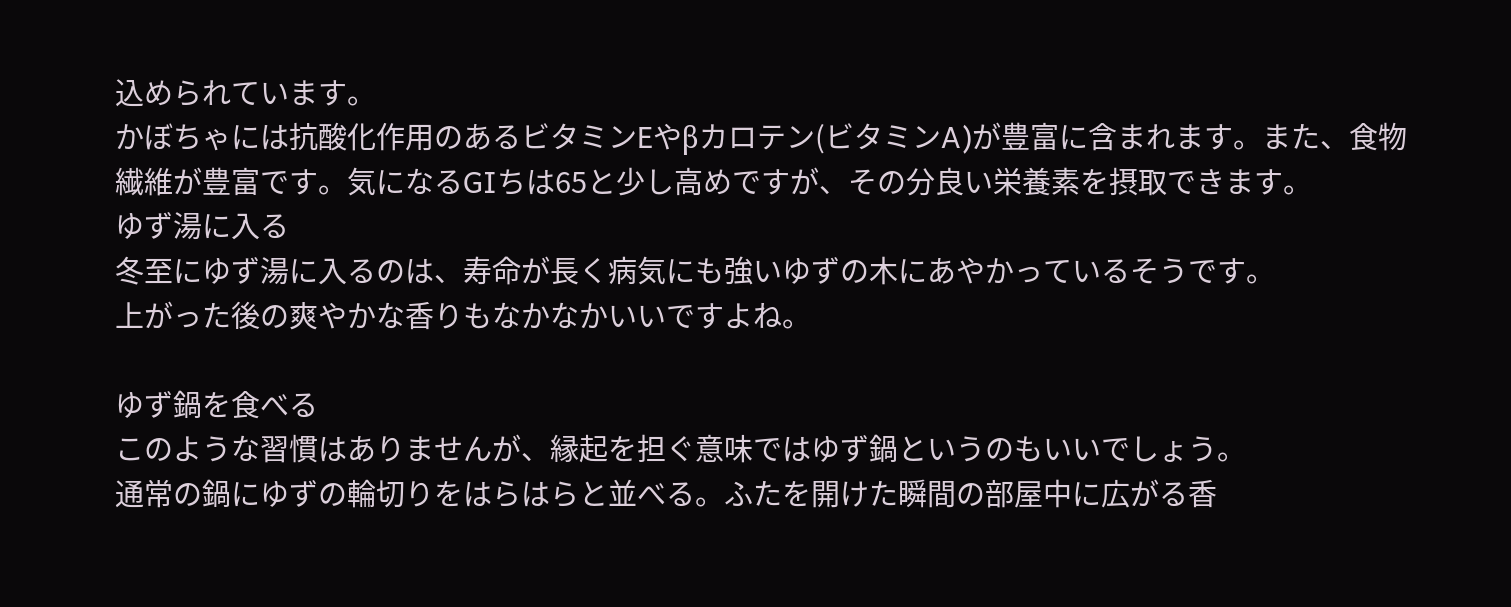込められています。
かぼちゃには抗酸化作用のあるビタミンEやβカロテン(ビタミンA)が豊富に含まれます。また、食物繊維が豊富です。気になるGIちは65と少し高めですが、その分良い栄養素を摂取できます。
ゆず湯に入る
冬至にゆず湯に入るのは、寿命が長く病気にも強いゆずの木にあやかっているそうです。
上がった後の爽やかな香りもなかなかいいですよね。

ゆず鍋を食べる
このような習慣はありませんが、縁起を担ぐ意味ではゆず鍋というのもいいでしょう。
通常の鍋にゆずの輪切りをはらはらと並べる。ふたを開けた瞬間の部屋中に広がる香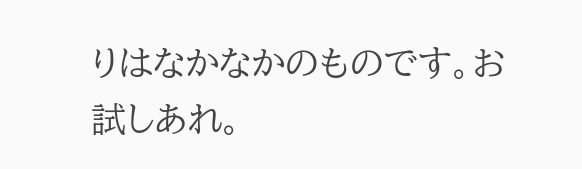りはなかなかのものです。お試しあれ。